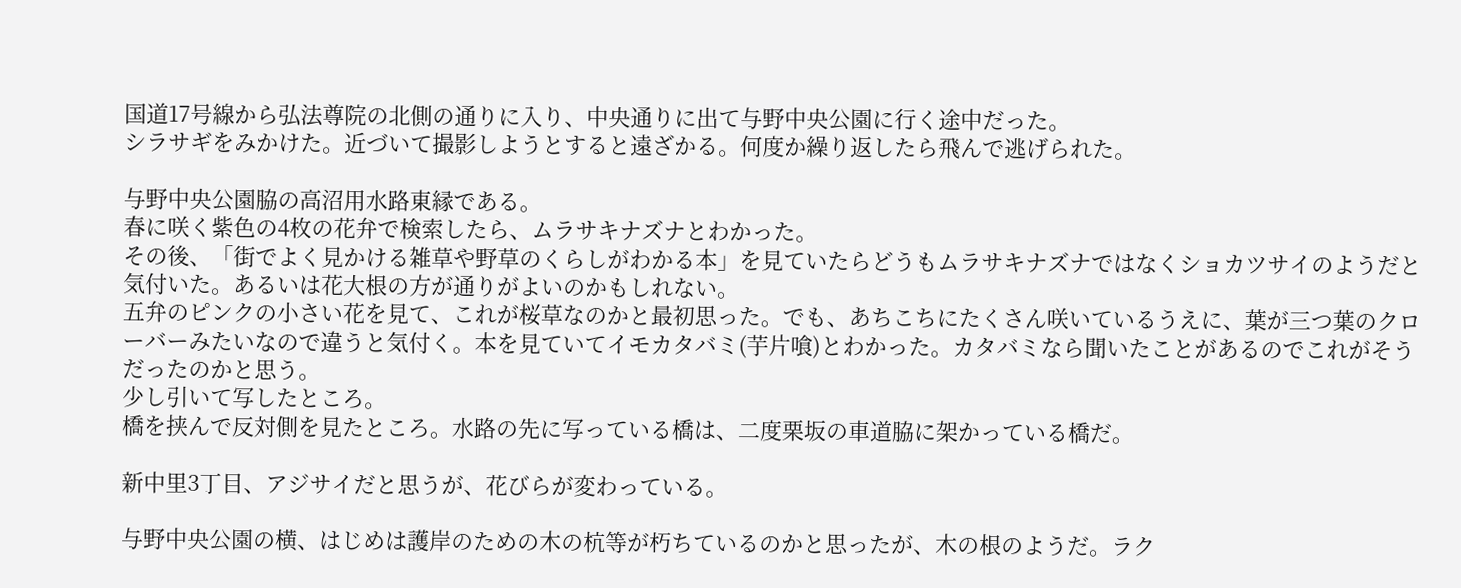国道17号線から弘法尊院の北側の通りに入り、中央通りに出て与野中央公園に行く途中だった。
シラサギをみかけた。近づいて撮影しようとすると遠ざかる。何度か繰り返したら飛んで逃げられた。

与野中央公園脇の高沼用水路東縁である。
春に咲く紫色の4枚の花弁で検索したら、ムラサキナズナとわかった。
その後、「街でよく見かける雑草や野草のくらしがわかる本」を見ていたらどうもムラサキナズナではなくショカツサイのようだと気付いた。あるいは花大根の方が通りがよいのかもしれない。
五弁のピンクの小さい花を見て、これが桜草なのかと最初思った。でも、あちこちにたくさん咲いているうえに、葉が三つ葉のクローバーみたいなので違うと気付く。本を見ていてイモカタバミ(芋片喰)とわかった。カタバミなら聞いたことがあるのでこれがそうだったのかと思う。
少し引いて写したところ。
橋を挟んで反対側を見たところ。水路の先に写っている橋は、二度栗坂の車道脇に架かっている橋だ。

新中里3丁目、アジサイだと思うが、花びらが変わっている。

与野中央公園の横、はじめは護岸のための木の杭等が朽ちているのかと思ったが、木の根のようだ。ラク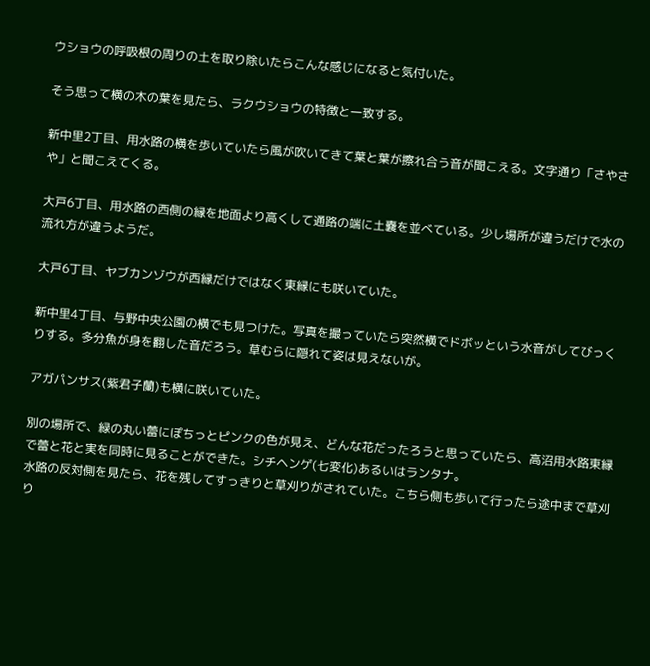ウショウの呼吸根の周りの土を取り除いたらこんな感じになると気付いた。

そう思って横の木の葉を見たら、ラクウショウの特徴と一致する。

新中里2丁目、用水路の横を歩いていたら風が吹いてきて葉と葉が擦れ合う音が聞こえる。文字通り「さやさや」と聞こえてくる。

大戸6丁目、用水路の西側の縁を地面より高くして通路の端に土嚢を並べている。少し場所が違うだけで水の流れ方が違うようだ。

大戸6丁目、ヤブカンゾウが西縁だけではなく東縁にも咲いていた。

新中里4丁目、与野中央公園の横でも見つけた。写真を撮っていたら突然横でドボッという水音がしてびっくりする。多分魚が身を翻した音だろう。草むらに隠れて姿は見えないが。

アガパンサス(紫君子蘭)も横に咲いていた。

別の場所で、緑の丸い蕾にぽちっとピンクの色が見え、どんな花だったろうと思っていたら、高沼用水路東縁で蕾と花と実を同時に見ることができた。シチヘンゲ(七変化)あるいはランタナ。
水路の反対側を見たら、花を残してすっきりと草刈りがされていた。こちら側も歩いて行ったら途中まで草刈り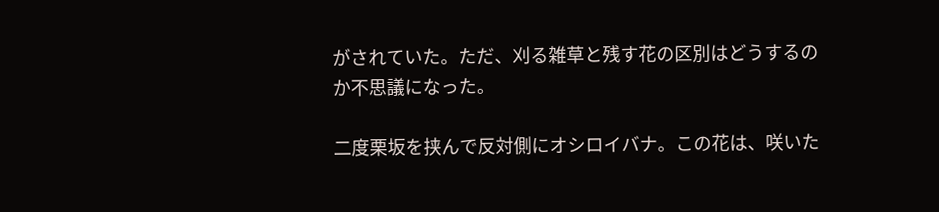がされていた。ただ、刈る雑草と残す花の区別はどうするのか不思議になった。

二度栗坂を挟んで反対側にオシロイバナ。この花は、咲いた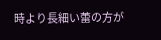時より長細い蕾の方が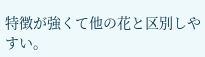特徴が強くて他の花と区別しやすい。